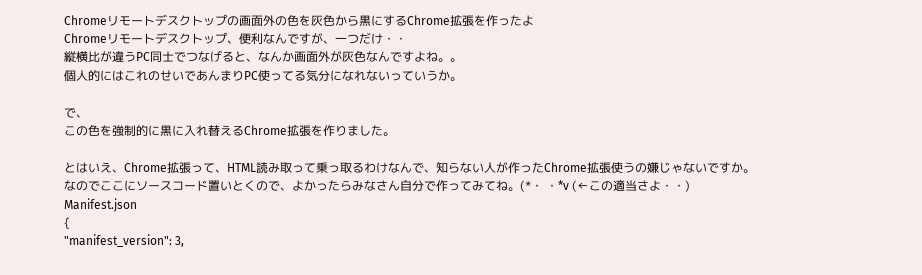Chromeリモートデスクトップの画面外の色を灰色から黒にするChrome拡張を作ったよ
Chromeリモートデスクトップ、便利なんですが、一つだけ・・
縦横比が違うPC同士でつなげると、なんか画面外が灰色なんですよね。。
個人的にはこれのせいであんまりPC使ってる気分になれないっていうか。

で、
この色を強制的に黒に入れ替えるChrome拡張を作りました。

とはいえ、Chrome拡張って、HTML読み取って乗っ取るわけなんで、知らない人が作ったChrome拡張使うの嫌じゃないですか。
なのでここにソースコード置いとくので、よかったらみなさん自分で作ってみてね。(*・ ・*v (←この適当さよ・・)
Manifest.json
{
"manifest_version": 3,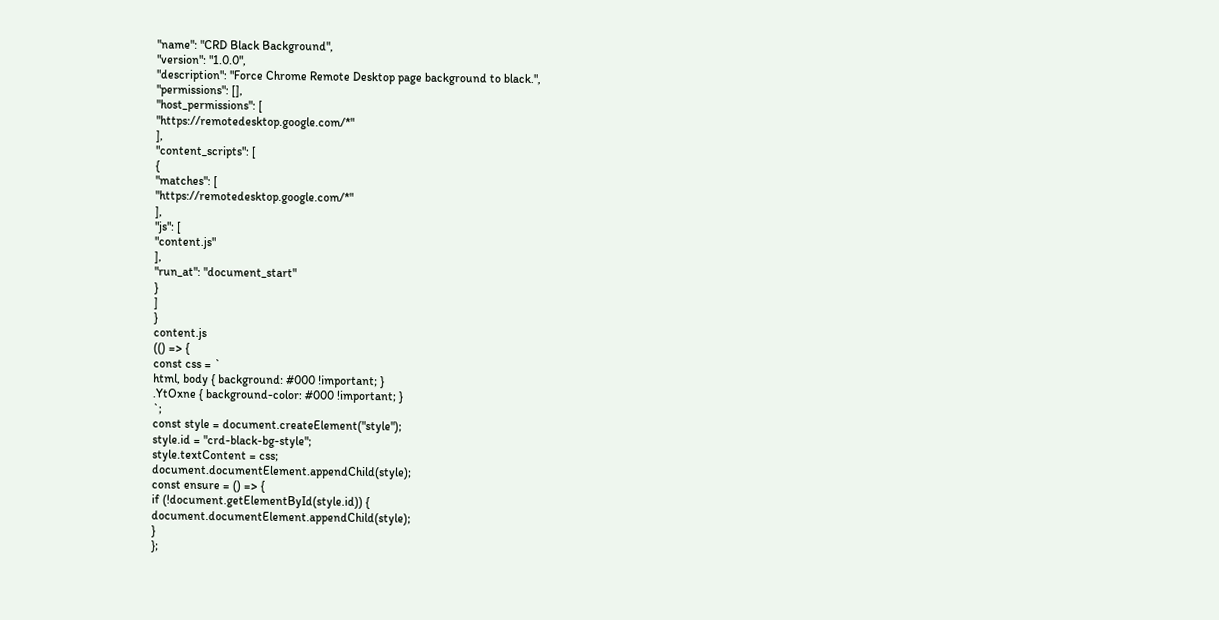"name": "CRD Black Background",
"version": "1.0.0",
"description": "Force Chrome Remote Desktop page background to black.",
"permissions": [],
"host_permissions": [
"https://remotedesktop.google.com/*"
],
"content_scripts": [
{
"matches": [
"https://remotedesktop.google.com/*"
],
"js": [
"content.js"
],
"run_at": "document_start"
}
]
}
content.js
(() => {
const css = `
html, body { background: #000 !important; }
.YtOxne { background-color: #000 !important; }
`;
const style = document.createElement("style");
style.id = "crd-black-bg-style";
style.textContent = css;
document.documentElement.appendChild(style);
const ensure = () => {
if (!document.getElementById(style.id)) {
document.documentElement.appendChild(style);
}
};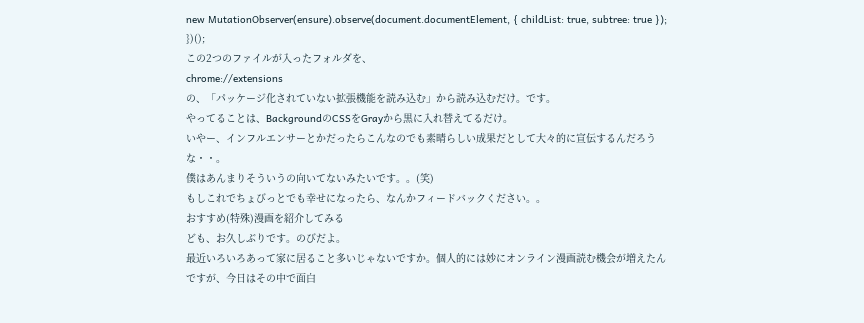new MutationObserver(ensure).observe(document.documentElement, { childList: true, subtree: true });
})();
この2つのファイルが入ったフォルダを、
chrome://extensions
の、「パッケージ化されていない拡張機能を読み込む」から読み込むだけ。です。
やってることは、BackgroundのCSSをGrayから黒に入れ替えてるだけ。
いやー、インフルエンサーとかだったらこんなのでも素晴らしい成果だとして大々的に宣伝するんだろうな・・。
僕はあんまりそういうの向いてないみたいです。。(笑)
もしこれでちょびっとでも幸せになったら、なんかフィードバックください。。
おすすめ(特殊)漫画を紹介してみる
ども、お久しぶりです。のびだよ。
最近いろいろあって家に居ること多いじゃないですか。個人的には妙にオンライン漫画読む機会が増えたんですが、今日はその中で面白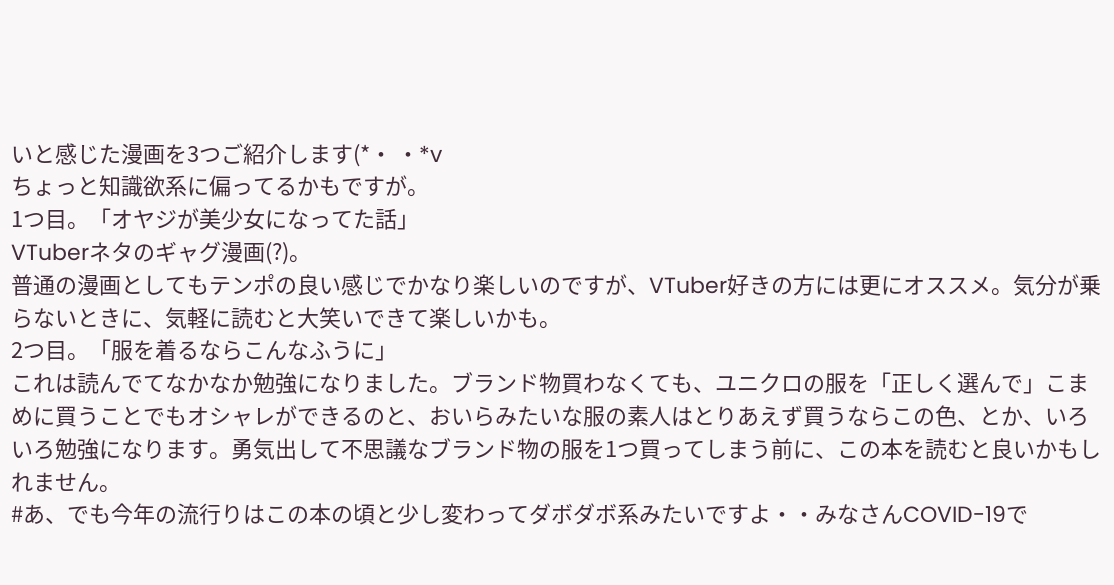いと感じた漫画を3つご紹介します(*・ ・*v
ちょっと知識欲系に偏ってるかもですが。
1つ目。「オヤジが美少女になってた話」
VTuberネタのギャグ漫画(?)。
普通の漫画としてもテンポの良い感じでかなり楽しいのですが、VTuber好きの方には更にオススメ。気分が乗らないときに、気軽に読むと大笑いできて楽しいかも。
2つ目。「服を着るならこんなふうに」
これは読んでてなかなか勉強になりました。ブランド物買わなくても、ユニクロの服を「正しく選んで」こまめに買うことでもオシャレができるのと、おいらみたいな服の素人はとりあえず買うならこの色、とか、いろいろ勉強になります。勇気出して不思議なブランド物の服を1つ買ってしまう前に、この本を読むと良いかもしれません。
#あ、でも今年の流行りはこの本の頃と少し変わってダボダボ系みたいですよ・・みなさんCOVID-19で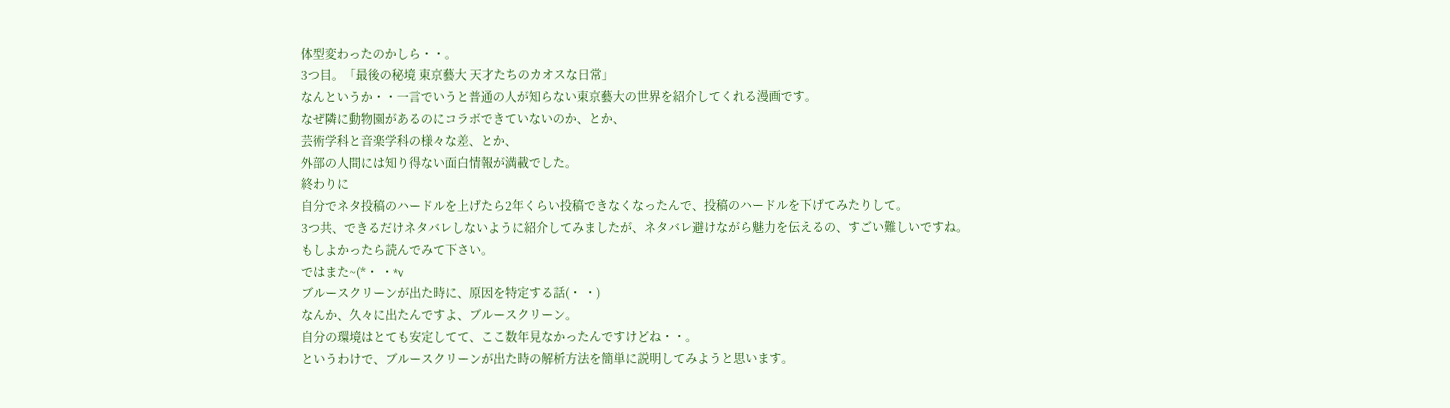体型変わったのかしら・・。
3つ目。「最後の秘境 東京藝大 天才たちのカオスな日常」
なんというか・・一言でいうと普通の人が知らない東京藝大の世界を紹介してくれる漫画です。
なぜ隣に動物園があるのにコラボできていないのか、とか、
芸術学科と音楽学科の様々な差、とか、
外部の人間には知り得ない面白情報が満載でした。
終わりに
自分でネタ投稿のハードルを上げたら2年くらい投稿できなくなったんで、投稿のハードルを下げてみたりして。
3つ共、できるだけネタバレしないように紹介してみましたが、ネタバレ避けながら魅力を伝えるの、すごい難しいですね。
もしよかったら読んでみて下さい。
ではまた~(*・ ・*v
ブルースクリーンが出た時に、原因を特定する話(・ ・)
なんか、久々に出たんですよ、ブルースクリーン。
自分の環境はとても安定してて、ここ数年見なかったんですけどね・・。
というわけで、ブルースクリーンが出た時の解析方法を簡単に説明してみようと思います。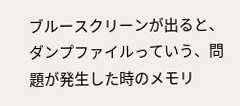ブルースクリーンが出ると、ダンプファイルっていう、問題が発生した時のメモリ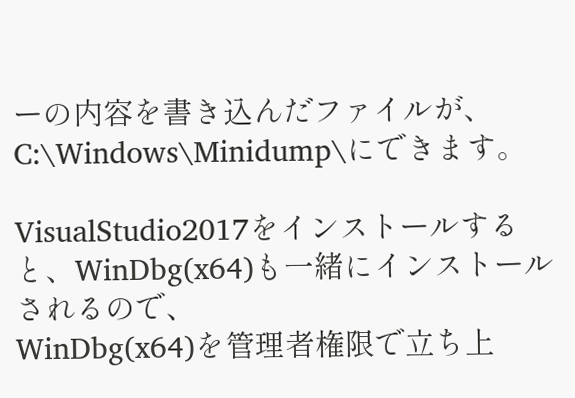ーの内容を書き込んだファイルが、C:\Windows\Minidump\にできます。

VisualStudio2017をインストールすると、WinDbg(x64)も一緒にインストールされるので、
WinDbg(x64)を管理者権限で立ち上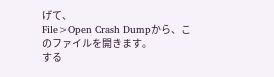げて、
File>Open Crash Dumpから、このファイルを開きます。
する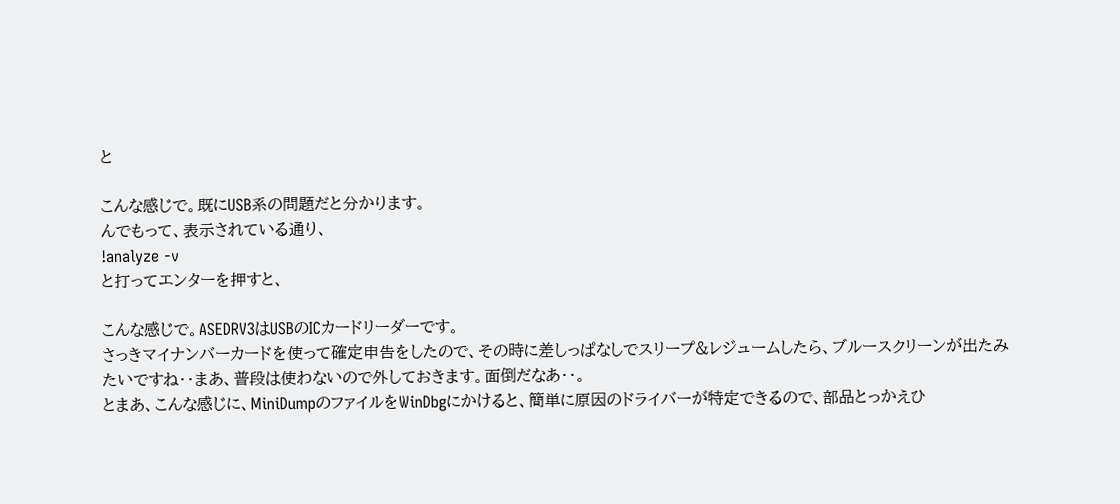と

こんな感じで。既にUSB系の問題だと分かります。
んでもって、表示されている通り、
!analyze -v
と打ってエンターを押すと、

こんな感じで。ASEDRV3はUSBのICカードリーダーです。
さっきマイナンバーカードを使って確定申告をしたので、その時に差しっぱなしでスリープ&レジュームしたら、ブルースクリーンが出たみたいですね・・まあ、普段は使わないので外しておきます。面倒だなあ・・。
とまあ、こんな感じに、MiniDumpのファイルをWinDbgにかけると、簡単に原因のドライバーが特定できるので、部品とっかえひ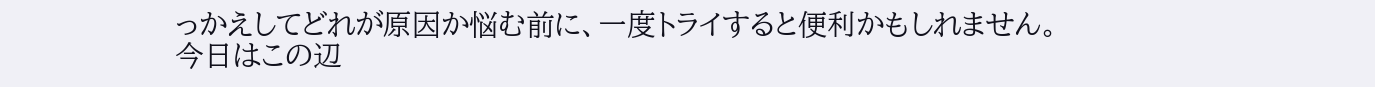っかえしてどれが原因か悩む前に、一度トライすると便利かもしれません。
今日はこの辺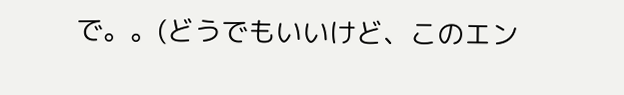で。。(どうでもいいけど、このエン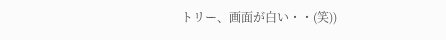トリー、画面が白い・・(笑))